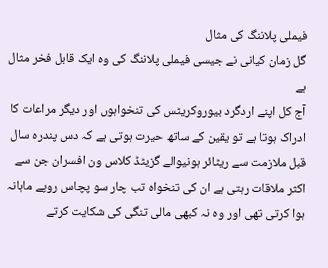فیملی پلاننگ کی مثال
گل زمان کیانی نے جیسی فیملی پلاننگ کی وہ ایک قابل فخر مثال ہے
آج کل اپنے اردگرد بیوروکریٹس کی تنخواہوں اور دیگر مراعات کا ادراک ہوتا ہے تو یقین کے ساتھ حیرت ہوتی ہے کہ دس پندرہ سال قبل ملازمت سے ریٹائر ہونیوالے گزیٹڈ کلاس ون افسران جن سے اکثر ملاقات رہتی ہے ان کی تنخواہ تب چار سو پچاس روپے ماہانہ ہوا کرتی تھی اور وہ نہ کبھی مالی تنگی کی شکایت کرتے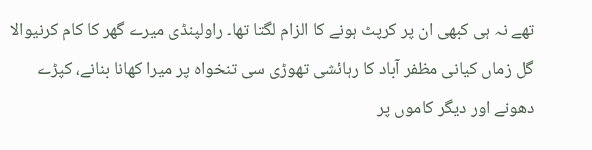تھے نہ ہی کبھی ان پر کرپٹ ہونے کا الزام لگتا تھا۔ راولپنڈی میرے گھر کا کام کرنیوالا گل زماں کیانی مظفر آباد کا رہائشی تھوڑی سی تنخواہ پر میرا کھانا بنانے، کپڑے دھونے اور دیگر کاموں پر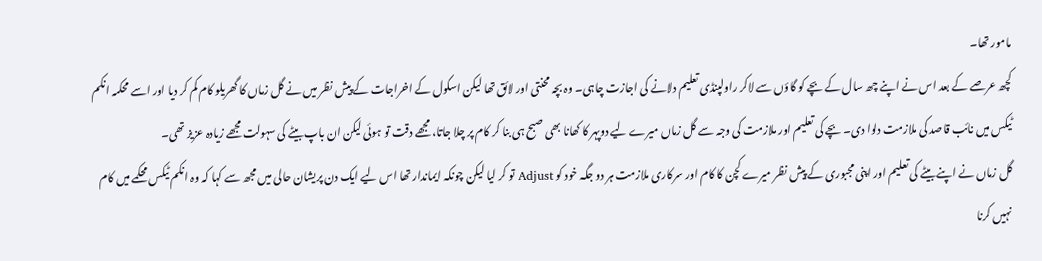مامور تھا۔
کچھ عرصے کے بعد اس نے اپنے چھ سال کے بچے کو گاؤں سے لاکر راولپنڈی تعلیم دلانے کی اجازت چاہی۔ وہ بچہ محنتی اور لائق تھا لیکن اسکول کے اخراجات کے پیش نظر میں نے گل زماں کا گھریلو کام کم کر دیا اور اسے محکمہ انکم ٹیکس میں نائب قاصد کی ملازمت دلوا دی۔ بچے کی تعلیم اور ملازمت کی وجہ سے گل زماں میرے لیے دوپہر کا کھانا بھی صبح ہی بنا کر کام پر چلا جاتا، مجھے دقت تو ہوئی لیکن ان باپ بیٹے کی سہولت مجھے زیادہ عزیز تھی۔
گل زماں نے اپنے بیٹے کی تعلیم اور اپنی مجبوری کے پیش نظر میرے کچن کا کام اور سرکاری ملازمت ہر دو جگہ خود کو Adjust تو کر لیا لیکن چونکہ ایماندار تھا اس لیے ایک دن پریشان حالی میں مجھ سے کہا کہ وہ انکم ٹیکس محکمے میں کام نہیں کرنا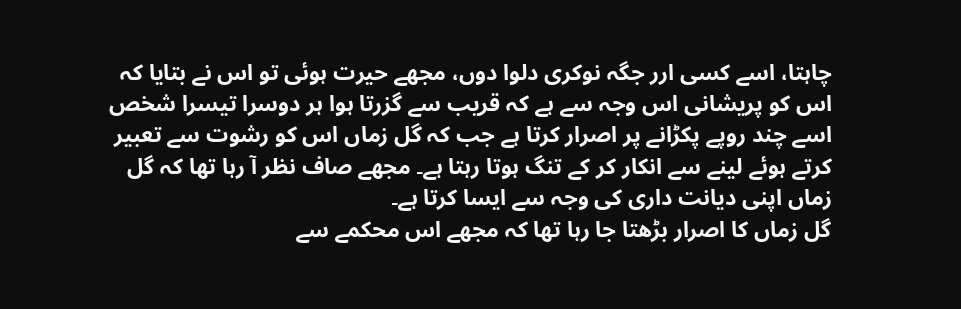چاہتا، اسے کسی ارر جگہ نوکری دلوا دوں، مجھے حیرت ہوئی تو اس نے بتایا کہ اس کو پریشانی اس وجہ سے ہے کہ قریب سے گزرتا ہوا ہر دوسرا تیسرا شخص اسے چند روپے پکڑانے پر اصرار کرتا ہے جب کہ گل زماں اس کو رشوت سے تعبیر کرتے ہوئے لینے سے انکار کر کے تنگ ہوتا رہتا ہے۔ مجھے صاف نظر آ رہا تھا کہ گل زماں اپنی دیانت داری کی وجہ سے ایسا کرتا ہے۔
گل زماں کا اصرار بڑھتا جا رہا تھا کہ مجھے اس محکمے سے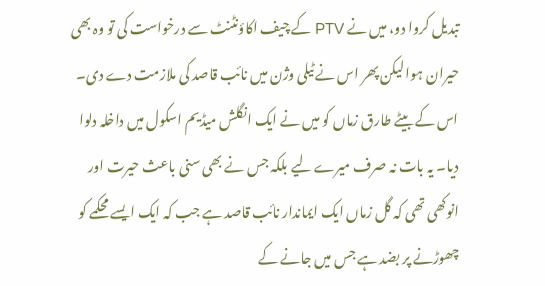تبدیل کروا دو، میں نے PTV کے چیف اکاؤنٹنٹ سے درخواست کی تو وہ بھی حیران ہوا لیکن پھر اس نے ٹیلی وژن میں نائب قاصد کی ملازمت دے دی۔ اس کے بیٹے طارق زماں کو میں نے ایک انگلش میڈیم اسکول میں داخلہ دلوا دیا۔ یہ بات نہ صرف میرے لیے بلکہ جس نے بھی سنی باعث حیرت اور انوکھی تھی کہ گل زماں ایک ایماندار نائب قاصد ہے جب کہ ایک ایسے محکمے کو چھوڑنے پر بضد ہے جس میں جانے کے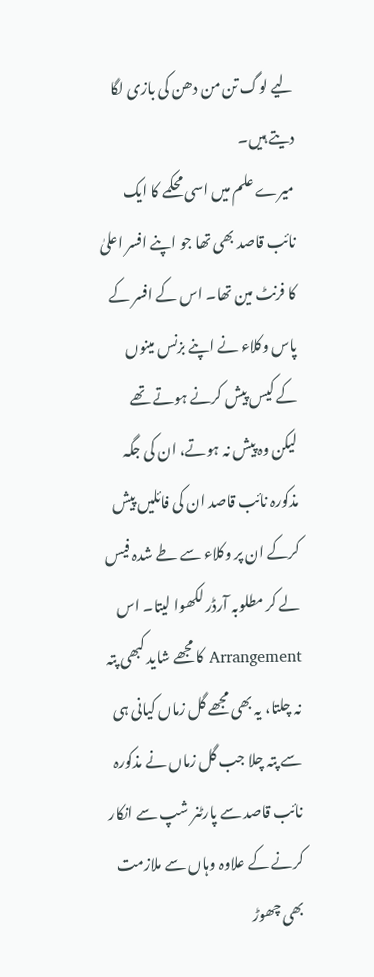لیے لوگ تن من دھن کی بازی لگا دیتے ہیں۔
میرے علم میں اسی محکمے کا ایک نائب قاصد بھی تھا جو اپنے افسر اعلیٰ کا فرنٹ مین تھا۔ اس کے افسر کے پاس وکلاء نے اپنے بزنس مینوں کے کیس پیش کرنے ہوتے تھے لیکن وہ پیش نہ ہوتے، ان کی جگہ مذکورہ نائب قاصد ان کی فائلیں پیش کرکے ان پر وکلاء سے طے شدہ فیس لے کر مطلوبہ آرڈر لکھوا لیتا۔ اس Arrangement کا مجھے شاید کبھی پتہ نہ چلتا، یہ بھی مجھے گل زماں کیانی ہی سے پتہ چلا جب گل زماں نے مذکورہ نائب قاصد سے پارٹنر شپ سے انکار کرنے کے علاوہ وہاں سے ملازمت بھی چھوڑ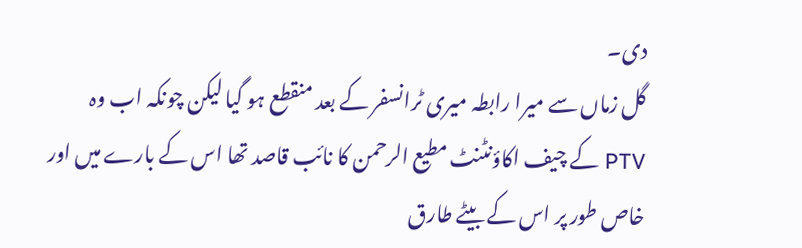دی۔
گل زماں سے میرا رابطہ میری ٹرانسفر کے بعد منقطع ہو گیا لیکن چونکہ اب وہ PTV کے چیف اکاؤنٹنٹ مطیع الرحمن کا نائب قاصد تھا اس کے بارے میں اور خاص طور پر اس کے بیٹے طارق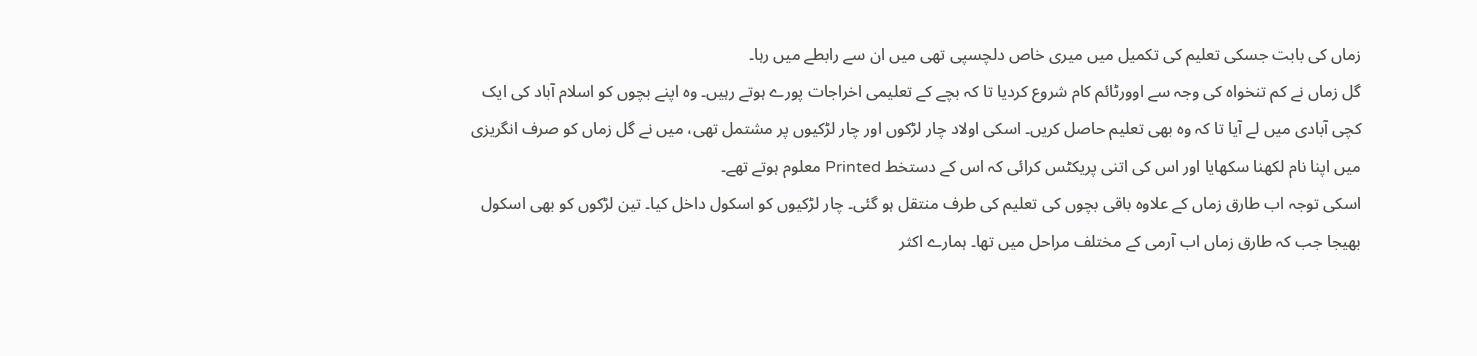زماں کی بابت جسکی تعلیم کی تکمیل میں میری خاص دلچسپی تھی میں ان سے رابطے میں رہا۔
گل زماں نے کم تنخواہ کی وجہ سے اوورٹائم کام شروع کردیا تا کہ بچے کے تعلیمی اخراجات پورے ہوتے رہیں۔ وہ اپنے بچوں کو اسلام آباد کی ایک کچی آبادی میں لے آیا تا کہ وہ بھی تعلیم حاصل کریں۔ اسکی اولاد چار لڑکوں اور چار لڑکیوں پر مشتمل تھی، میں نے گل زماں کو صرف انگریزی میں اپنا نام لکھنا سکھایا اور اس کی اتنی پریکٹس کرائی کہ اس کے دستخط Printed معلوم ہوتے تھے۔
اسکی توجہ اب طارق زماں کے علاوہ باقی بچوں کی تعلیم کی طرف منتقل ہو گئی۔ چار لڑکیوں کو اسکول داخل کیا۔ تین لڑکوں کو بھی اسکول بھیجا جب کہ طارق زماں اب آرمی کے مختلف مراحل میں تھا۔ ہمارے اکثر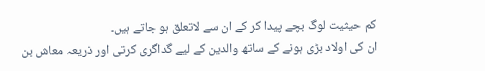کم حیثیت لوگ بچے پیدا کر کے ان سے لاتعلق ہو جاتے ہیں۔
ان کی اولاد بڑی ہونے کے ساتھ والدین کے لیے گداگری کرتی اور ذریعہ معاش بن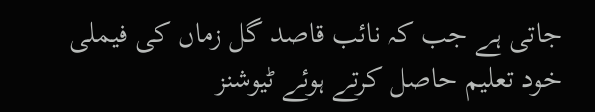جاتی ہے جب کہ نائب قاصد گل زماں کی فیملی خود تعلیم حاصل کرتے ہوئے ٹیوشنز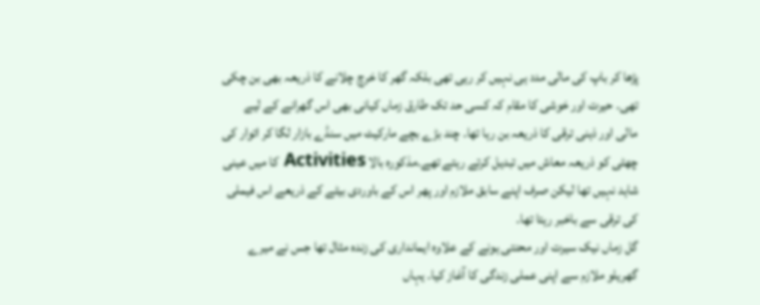پڑھا کر باپ کی مالی مدد ہی نہیں کر رہی تھی بلکہ گھر کا خرچ چلانے کا ذریعہ بھی بن چکی تھی۔ حیرت اور خوشی کا مقام کہ کسی حد تک طارق زماں کیانی بھی اس گھرانے کے لیے مالی اور ذہنی ترقی کا ذریعہ بن رہا تھا۔ چند بڑے بچے مارکیٹ میں سنڈے بازار لگا کر اتوار کی چھٹی کو ذریعہ معاش میں تبدیل کرتے رہتے تھے۔مذکورہ بالا Activities کا میں عینی شاہد نہیں تھا لیکن صرف اپنے سابق ملازم اور پھر اس کے باوردی بیٹے کے ذریعے اس فیملی کی ترقی سے باخبر رہتا تھا۔
گل زماں نیک سیرت اور محنتی ہونے کے علاوہ ایمانداری کی زندہ مثال تھا جس نے میرے گھریلو ملازم سے اپنی عملی زندگی کا آغاز کیا۔ یہاں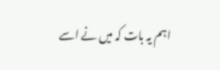اہم یہ بات کہ میں نے اسے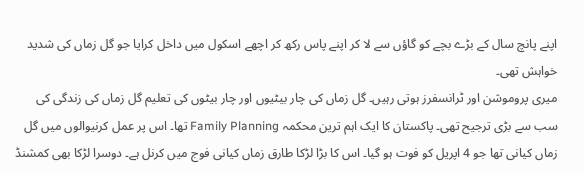اپنے پانچ سال کے بڑے بچے کو گاؤں سے لا کر اپنے پاس رکھ کر اچھے اسکول میں داخل کرایا جو گل زماں کی شدید خواہش تھی۔
میری پروموشن اور ٹرانسفرز ہوتی رہیں۔ گل زماں کی چار بیٹیوں اور چار بیٹوں کی تعلیم گل زماں کی زندگی کی سب سے بڑی ترجیح تھی۔ پاکستان کا ایک اہم ترین محکمہ Family Planning تھا۔ اس پر عمل کرنیوالوں میں گل زماں کیانی تھا جو 4 اپریل کو فوت ہو گیا۔ اس کا بڑا لڑکا طارق زماں کیانی فوج میں کرنل ہے۔ دوسرا لڑکا بھی کمشنڈ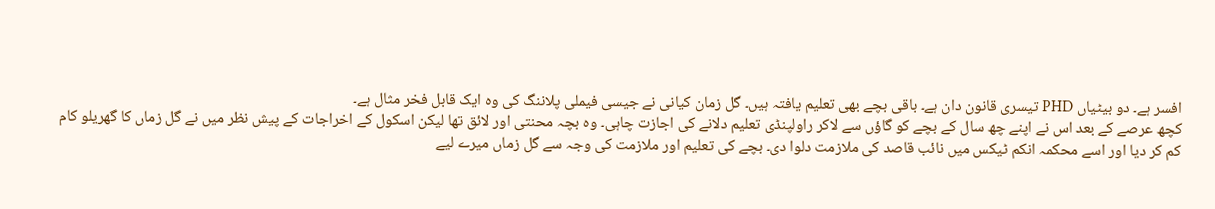افسر ہے۔ دو بیٹیاں PHD تیسری قانون دان ہے۔ باقی بچے بھی تعلیم یافتہ ہیں۔ گل زمان کیانی نے جیسی فیملی پلاننگ کی وہ ایک قابل فخر مثال ہے۔
کچھ عرصے کے بعد اس نے اپنے چھ سال کے بچے کو گاؤں سے لاکر راولپنڈی تعلیم دلانے کی اجازت چاہی۔ وہ بچہ محنتی اور لائق تھا لیکن اسکول کے اخراجات کے پیش نظر میں نے گل زماں کا گھریلو کام کم کر دیا اور اسے محکمہ انکم ٹیکس میں نائب قاصد کی ملازمت دلوا دی۔ بچے کی تعلیم اور ملازمت کی وجہ سے گل زماں میرے لیے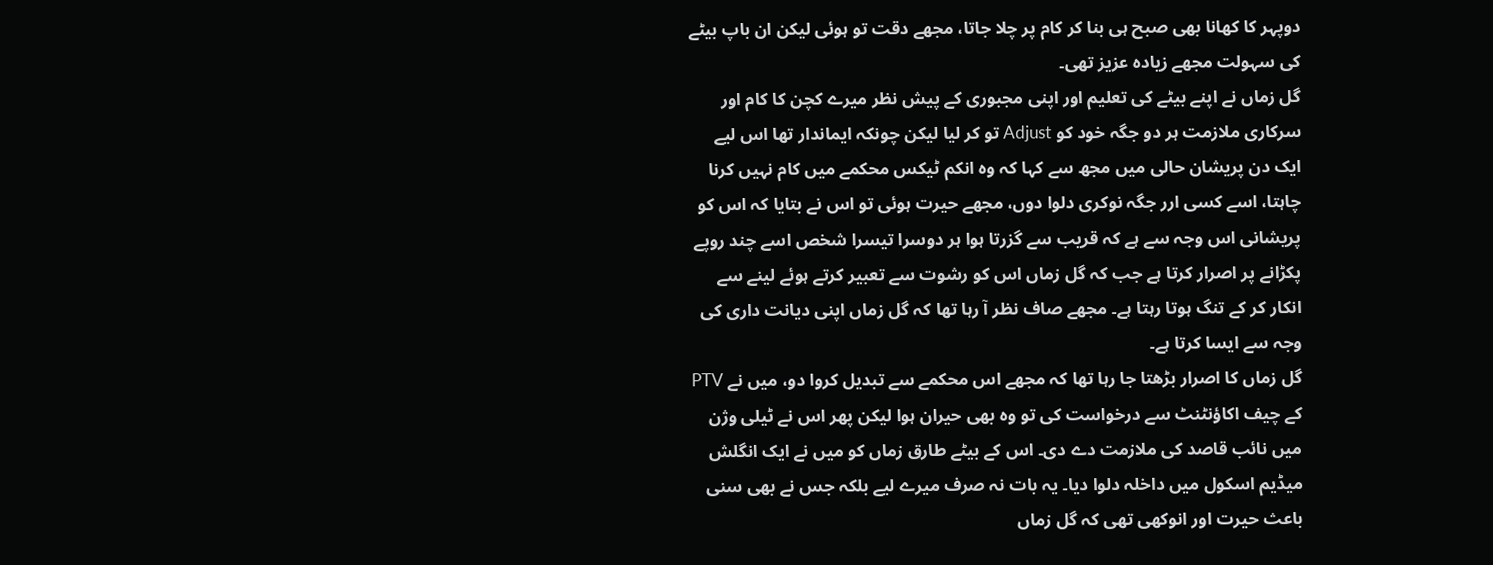دوپہر کا کھانا بھی صبح ہی بنا کر کام پر چلا جاتا، مجھے دقت تو ہوئی لیکن ان باپ بیٹے کی سہولت مجھے زیادہ عزیز تھی۔
گل زماں نے اپنے بیٹے کی تعلیم اور اپنی مجبوری کے پیش نظر میرے کچن کا کام اور سرکاری ملازمت ہر دو جگہ خود کو Adjust تو کر لیا لیکن چونکہ ایماندار تھا اس لیے ایک دن پریشان حالی میں مجھ سے کہا کہ وہ انکم ٹیکس محکمے میں کام نہیں کرنا چاہتا، اسے کسی ارر جگہ نوکری دلوا دوں، مجھے حیرت ہوئی تو اس نے بتایا کہ اس کو پریشانی اس وجہ سے ہے کہ قریب سے گزرتا ہوا ہر دوسرا تیسرا شخص اسے چند روپے پکڑانے پر اصرار کرتا ہے جب کہ گل زماں اس کو رشوت سے تعبیر کرتے ہوئے لینے سے انکار کر کے تنگ ہوتا رہتا ہے۔ مجھے صاف نظر آ رہا تھا کہ گل زماں اپنی دیانت داری کی وجہ سے ایسا کرتا ہے۔
گل زماں کا اصرار بڑھتا جا رہا تھا کہ مجھے اس محکمے سے تبدیل کروا دو، میں نے PTV کے چیف اکاؤنٹنٹ سے درخواست کی تو وہ بھی حیران ہوا لیکن پھر اس نے ٹیلی وژن میں نائب قاصد کی ملازمت دے دی۔ اس کے بیٹے طارق زماں کو میں نے ایک انگلش میڈیم اسکول میں داخلہ دلوا دیا۔ یہ بات نہ صرف میرے لیے بلکہ جس نے بھی سنی باعث حیرت اور انوکھی تھی کہ گل زماں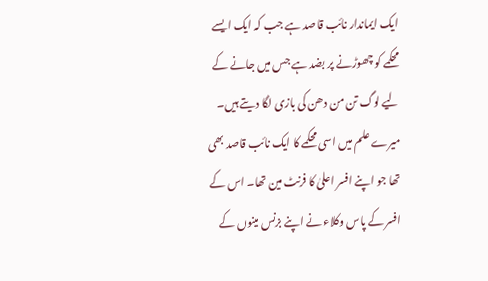ایک ایماندار نائب قاصد ہے جب کہ ایک ایسے محکمے کو چھوڑنے پر بضد ہے جس میں جانے کے لیے لوگ تن من دھن کی بازی لگا دیتے ہیں۔
میرے علم میں اسی محکمے کا ایک نائب قاصد بھی تھا جو اپنے افسر اعلیٰ کا فرنٹ مین تھا۔ اس کے افسر کے پاس وکلاء نے اپنے بزنس مینوں کے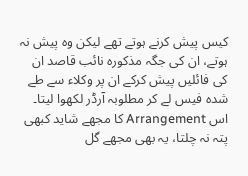کیس پیش کرنے ہوتے تھے لیکن وہ پیش نہ ہوتے، ان کی جگہ مذکورہ نائب قاصد ان کی فائلیں پیش کرکے ان پر وکلاء سے طے شدہ فیس لے کر مطلوبہ آرڈر لکھوا لیتا۔ اس Arrangement کا مجھے شاید کبھی پتہ نہ چلتا، یہ بھی مجھے گل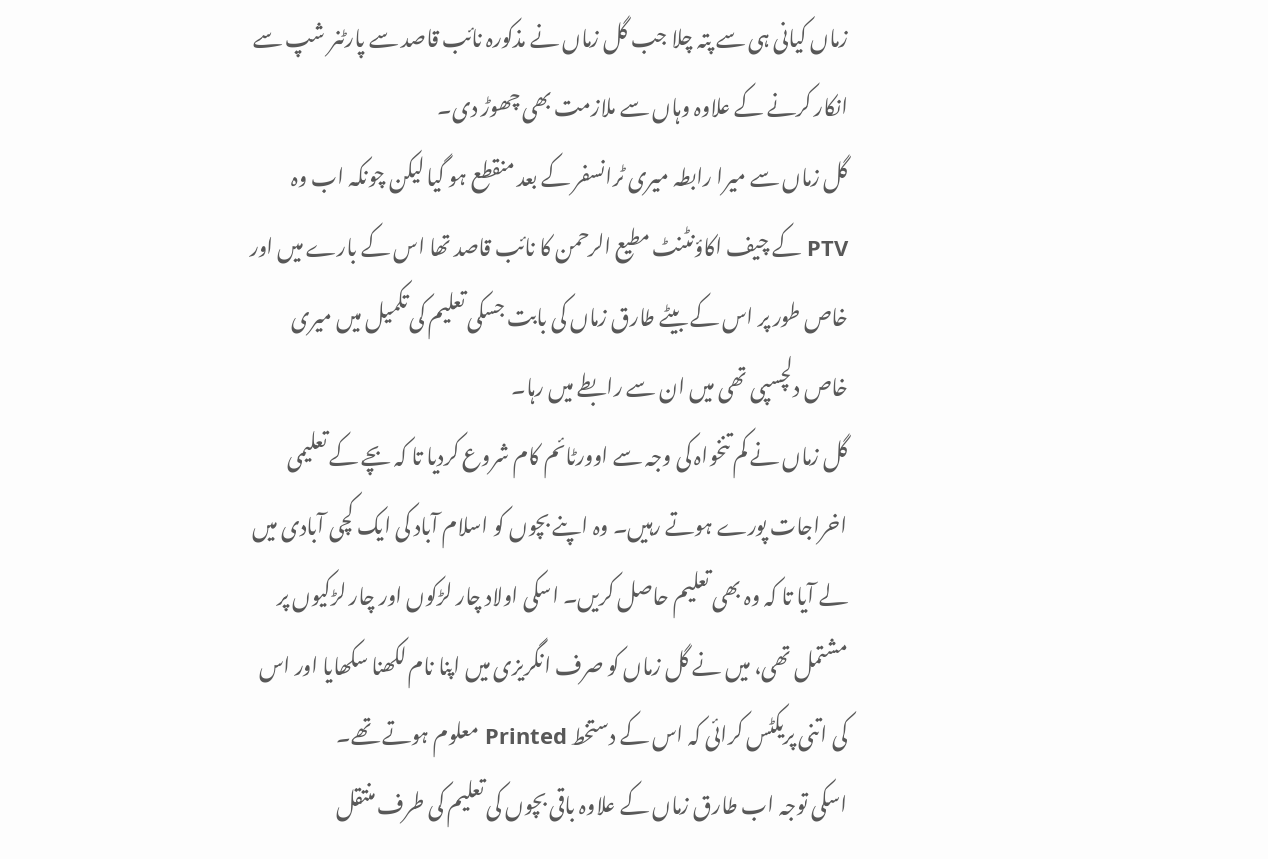زماں کیانی ہی سے پتہ چلا جب گل زماں نے مذکورہ نائب قاصد سے پارٹنر شپ سے انکار کرنے کے علاوہ وہاں سے ملازمت بھی چھوڑ دی۔
گل زماں سے میرا رابطہ میری ٹرانسفر کے بعد منقطع ہو گیا لیکن چونکہ اب وہ PTV کے چیف اکاؤنٹنٹ مطیع الرحمن کا نائب قاصد تھا اس کے بارے میں اور خاص طور پر اس کے بیٹے طارق زماں کی بابت جسکی تعلیم کی تکمیل میں میری خاص دلچسپی تھی میں ان سے رابطے میں رہا۔
گل زماں نے کم تنخواہ کی وجہ سے اوورٹائم کام شروع کردیا تا کہ بچے کے تعلیمی اخراجات پورے ہوتے رہیں۔ وہ اپنے بچوں کو اسلام آباد کی ایک کچی آبادی میں لے آیا تا کہ وہ بھی تعلیم حاصل کریں۔ اسکی اولاد چار لڑکوں اور چار لڑکیوں پر مشتمل تھی، میں نے گل زماں کو صرف انگریزی میں اپنا نام لکھنا سکھایا اور اس کی اتنی پریکٹس کرائی کہ اس کے دستخط Printed معلوم ہوتے تھے۔
اسکی توجہ اب طارق زماں کے علاوہ باقی بچوں کی تعلیم کی طرف منتقل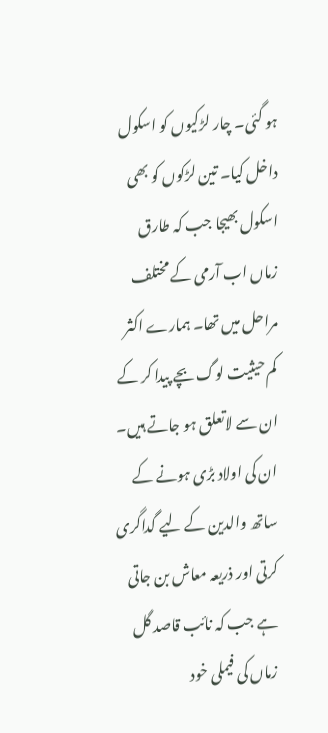ہو گئی۔ چار لڑکیوں کو اسکول داخل کیا۔ تین لڑکوں کو بھی اسکول بھیجا جب کہ طارق زماں اب آرمی کے مختلف مراحل میں تھا۔ ہمارے اکثر کم حیثیت لوگ بچے پیدا کر کے ان سے لاتعلق ہو جاتے ہیں۔
ان کی اولاد بڑی ہونے کے ساتھ والدین کے لیے گداگری کرتی اور ذریعہ معاش بن جاتی ہے جب کہ نائب قاصد گل زماں کی فیملی خود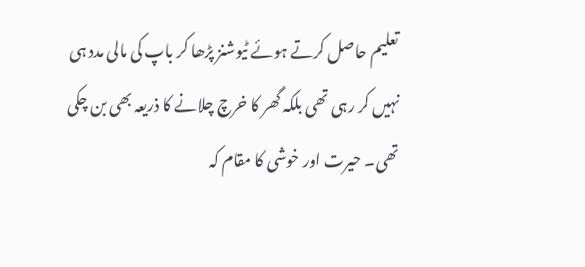تعلیم حاصل کرتے ہوئے ٹیوشنز پڑھا کر باپ کی مالی مدد ہی نہیں کر رہی تھی بلکہ گھر کا خرچ چلانے کا ذریعہ بھی بن چکی تھی۔ حیرت اور خوشی کا مقام کہ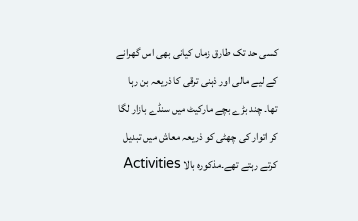کسی حد تک طارق زماں کیانی بھی اس گھرانے کے لیے مالی اور ذہنی ترقی کا ذریعہ بن رہا تھا۔ چند بڑے بچے مارکیٹ میں سنڈے بازار لگا کر اتوار کی چھٹی کو ذریعہ معاش میں تبدیل کرتے رہتے تھے۔مذکورہ بالا Activities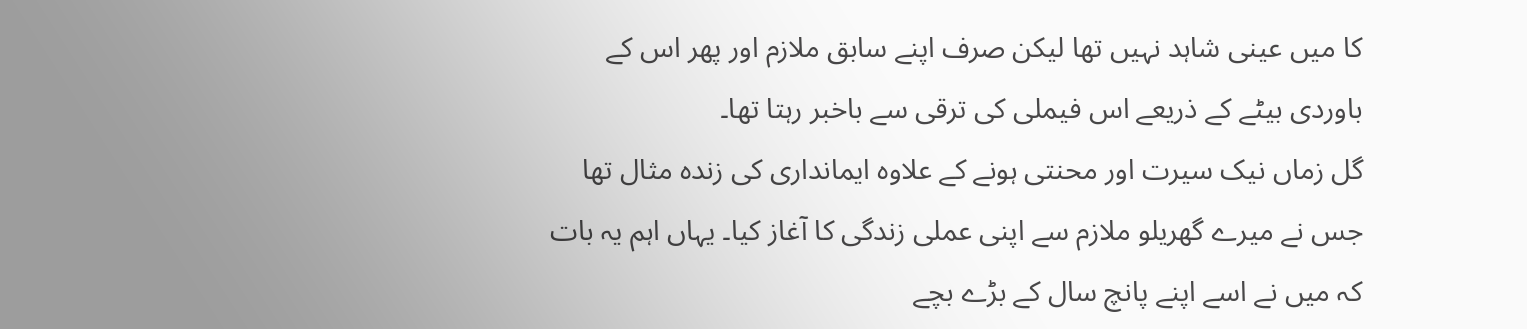کا میں عینی شاہد نہیں تھا لیکن صرف اپنے سابق ملازم اور پھر اس کے باوردی بیٹے کے ذریعے اس فیملی کی ترقی سے باخبر رہتا تھا۔
گل زماں نیک سیرت اور محنتی ہونے کے علاوہ ایمانداری کی زندہ مثال تھا جس نے میرے گھریلو ملازم سے اپنی عملی زندگی کا آغاز کیا۔ یہاں اہم یہ بات کہ میں نے اسے اپنے پانچ سال کے بڑے بچے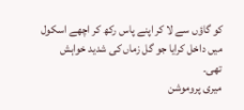کو گاؤں سے لا کر اپنے پاس رکھ کر اچھے اسکول میں داخل کرایا جو گل زماں کی شدید خواہش تھی۔
میری پروموشن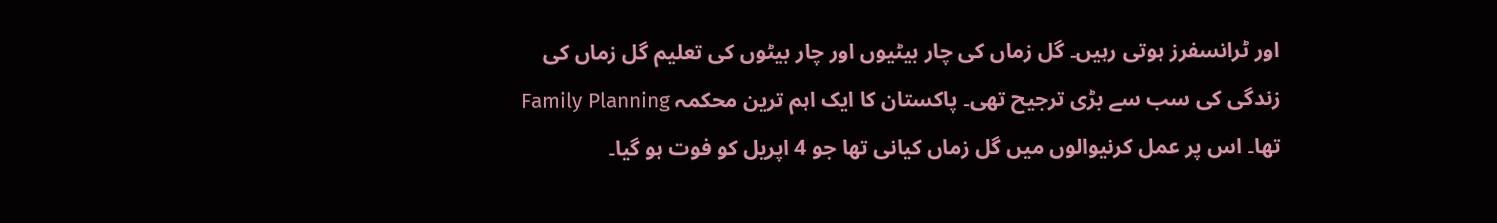اور ٹرانسفرز ہوتی رہیں۔ گل زماں کی چار بیٹیوں اور چار بیٹوں کی تعلیم گل زماں کی زندگی کی سب سے بڑی ترجیح تھی۔ پاکستان کا ایک اہم ترین محکمہ Family Planning تھا۔ اس پر عمل کرنیوالوں میں گل زماں کیانی تھا جو 4 اپریل کو فوت ہو گیا۔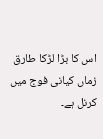اس کا بڑا لڑکا طارق زماں کیانی فوج میں کرنل ہے۔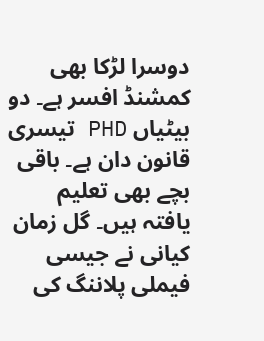دوسرا لڑکا بھی کمشنڈ افسر ہے۔ دو بیٹیاں PHD تیسری قانون دان ہے۔ باقی بچے بھی تعلیم یافتہ ہیں۔ گل زمان کیانی نے جیسی فیملی پلاننگ کی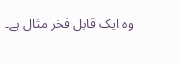وہ ایک قابل فخر مثال ہے۔